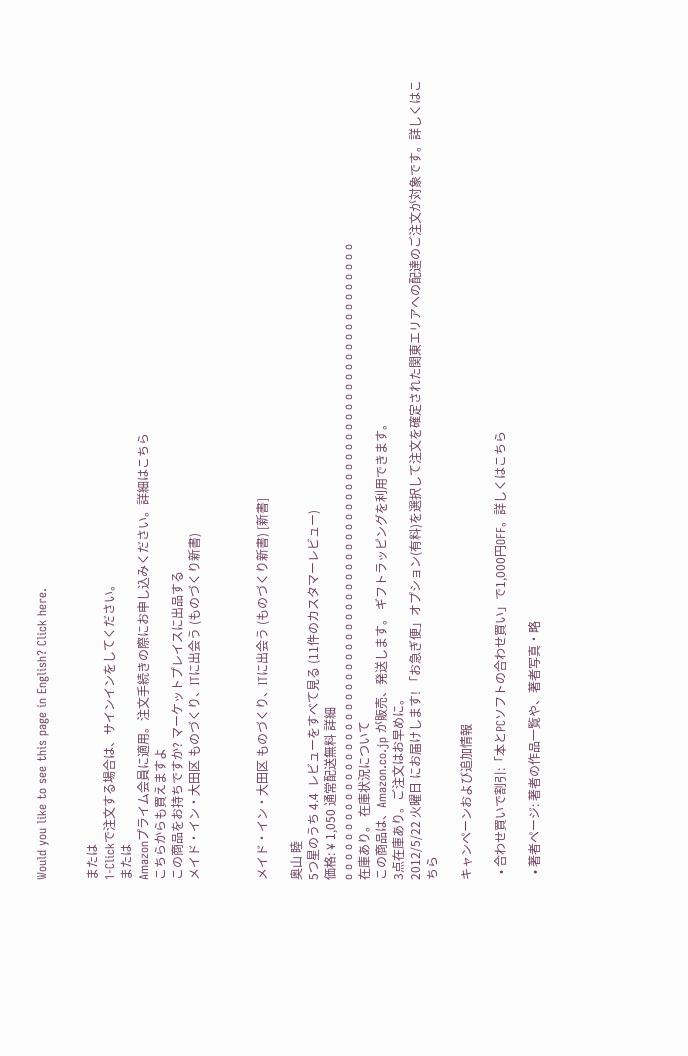Would you like to see this page in English? Click here.


または
1-Clickで注文する場合は、サインインをしてください。
または
Amazonプライム会員に適用。注文手続きの際にお申し込みください。詳細はこちら
こちらからも買えますよ
この商品をお持ちですか? マーケットプレイスに出品する
メイド・イン・大田区 ものづくり、ITに出会う (ものづくり新書)



メイド・イン・大田区 ものづくり、ITに出会う (ものづくり新書) [新書]

奥山 睦
5つ星のうち 4.4  レビューをすべて見る (11件のカスタマーレビュー)
価格: ¥ 1,050 通常配送無料 詳細
o o o o o o o o o o o o o o o o o o o o o o o o o o o o o o o o o o o o o o o o o o o o o o o o o o o o o o o o o o o o o o o o
在庫あり。 在庫状況について
この商品は、Amazon.co.jp が販売、発送します。 ギフトラッピングを利用できます。
3点在庫あり。ご注文はお早めに。
2012/5/22 火曜日 にお届けします! 「お急ぎ便」オプション(有料)を選択して注文を確定された関東エリアへの配達のご注文が対象です。詳しくはこちら

キャンペーンおよび追加情報

  • 合わせ買いで割引:「本とPCソフトの合わせ買い」で1,000円OFF。詳しくはこちら

  • 著者ページ: 著者の作品一覧や、著者写真・略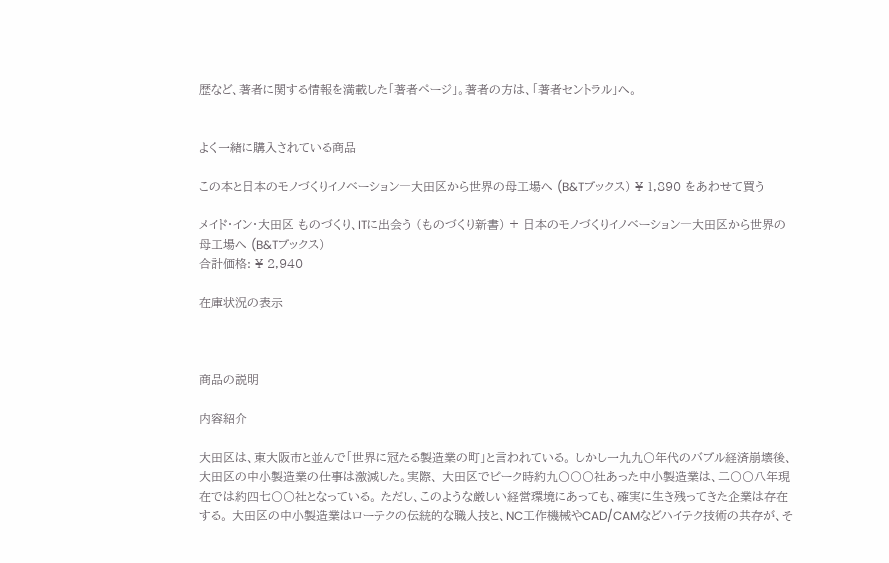歴など、著者に関する情報を満載した「著者ページ」。著者の方は、「著者セントラル」へ。


よく一緒に購入されている商品

この本と日本のモノづくりイノベーション―大田区から世界の母工場へ (B&Tブックス) ¥ 1,890 をあわせて買う

メイド・イン・大田区 ものづくり、ITに出会う (ものづくり新書) + 日本のモノづくりイノベーション―大田区から世界の母工場へ (B&Tブックス)
合計価格: ¥ 2,940

在庫状況の表示



商品の説明

内容紹介

大田区は、東大阪市と並んで「世界に冠たる製造業の町」と言われている。 しかし一九九〇年代のバブル経済崩壊後、大田区の中小製造業の仕事は激減した。実際、 大田区でピーク時約九〇〇〇社あった中小製造業は、二〇〇八年現在では約四七〇〇社となっている。 ただし、このような厳しい経営環境にあっても、確実に生き残ってきた企業は存在する。 大田区の中小製造業はローテクの伝統的な職人技と、NC工作機械やCAD/CAMなどハイテク技術の共存が、そ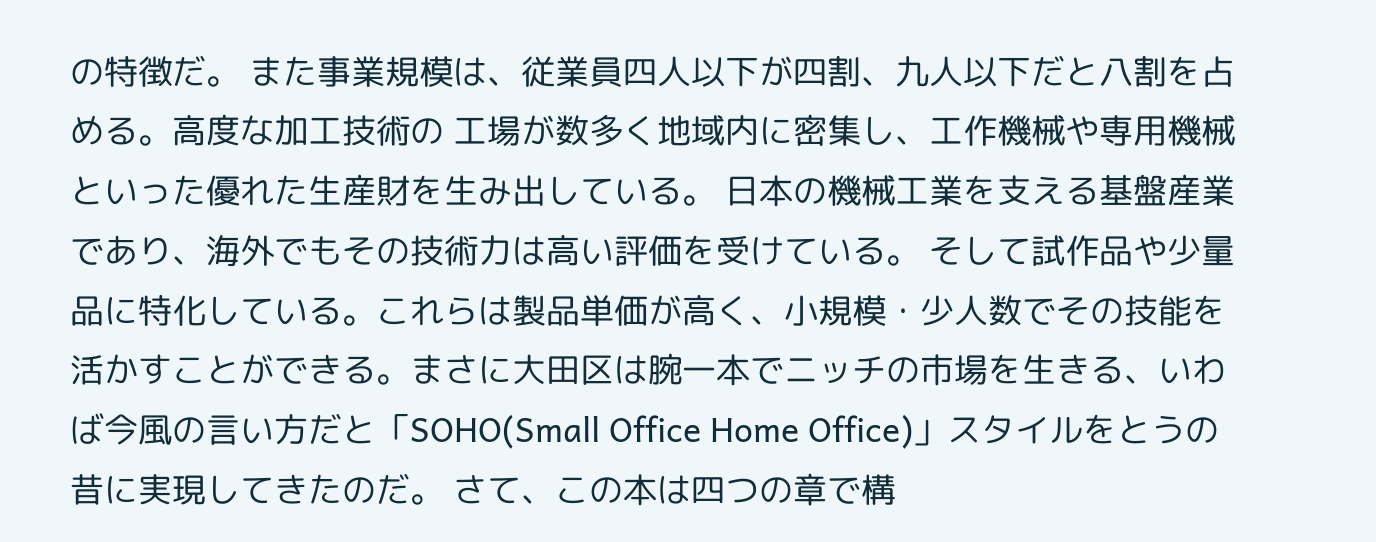の特徴だ。 また事業規模は、従業員四人以下が四割、九人以下だと八割を占める。高度な加工技術の 工場が数多く地域内に密集し、工作機械や専用機械といった優れた生産財を生み出している。 日本の機械工業を支える基盤産業であり、海外でもその技術力は高い評価を受けている。 そして試作品や少量品に特化している。これらは製品単価が高く、小規模・少人数でその技能を活かすことができる。まさに大田区は腕一本でニッチの市場を生きる、いわば今風の言い方だと「SOHO(Small Office Home Office)」スタイルをとうの昔に実現してきたのだ。 さて、この本は四つの章で構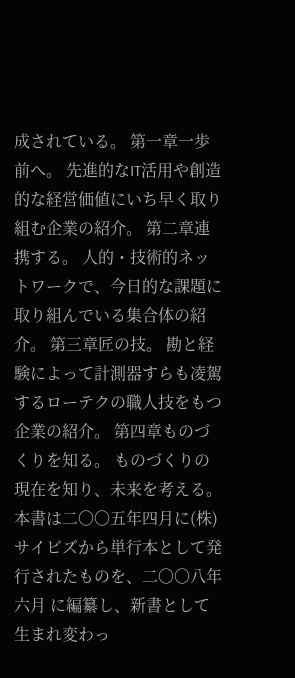成されている。 第一章一歩前へ。 先進的なIT活用や創造的な経営価値にいち早く取り組む企業の紹介。 第二章連携する。 人的・技術的ネットワークで、今日的な課題に取り組んでいる集合体の紹介。 第三章匠の技。 勘と経験によって計測器すらも凌駕するローテクの職人技をもつ企業の紹介。 第四章ものづくりを知る。 ものづくりの現在を知り、未来を考える。 本書は二〇〇五年四月に(株)サイビズから単行本として発行されたものを、二〇〇八年六月 に編纂し、新書として生まれ変わっ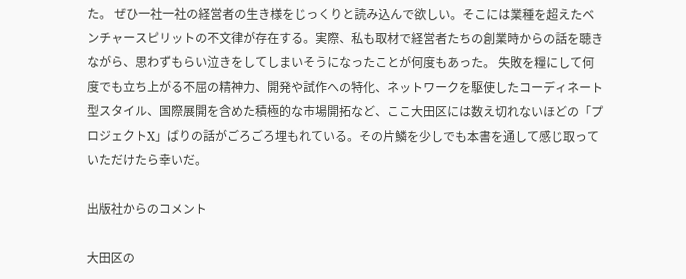た。 ぜひ一社一社の経営者の生き様をじっくりと読み込んで欲しい。そこには業種を超えたベンチャースピリットの不文律が存在する。実際、私も取材で経営者たちの創業時からの話を聴きながら、思わずもらい泣きをしてしまいそうになったことが何度もあった。 失敗を糧にして何度でも立ち上がる不屈の精神力、開発や試作への特化、ネットワークを駆使したコーディネート型スタイル、国際展開を含めた積極的な市場開拓など、ここ大田区には数え切れないほどの「プロジェクトX」ばりの話がごろごろ埋もれている。その片鱗を少しでも本書を通して感じ取っていただけたら幸いだ。

出版社からのコメント

大田区の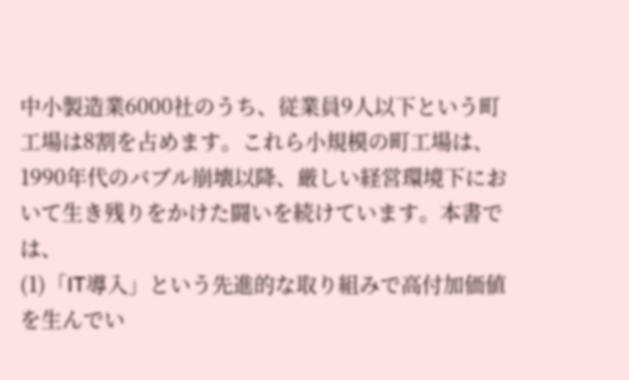中小製造業6000社のうち、従業員9人以下という町工場は8割を占めます。これら小規模の町工場は、1990年代のバブル崩壊以降、厳しい経営環境下において生き残りをかけた闘いを続けています。本書では、
(1)「IT導入」という先進的な取り組みで高付加価値を生んでい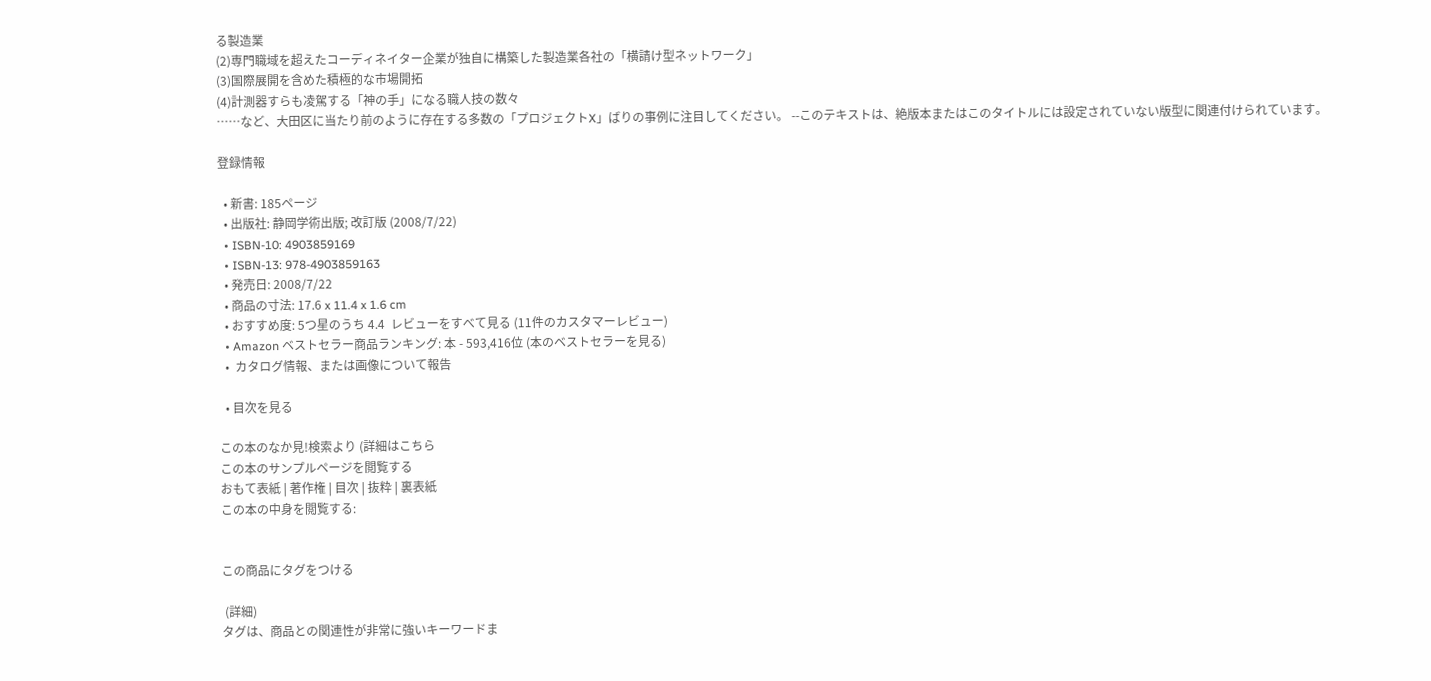る製造業
(2)専門職域を超えたコーディネイター企業が独自に構築した製造業各社の「横請け型ネットワーク」
(3)国際展開を含めた積極的な市場開拓
(4)計測器すらも凌駕する「神の手」になる職人技の数々
……など、大田区に当たり前のように存在する多数の「プロジェクトX」ばりの事例に注目してください。 --このテキストは、絶版本またはこのタイトルには設定されていない版型に関連付けられています。

登録情報

  • 新書: 185ページ
  • 出版社: 静岡学術出版; 改訂版 (2008/7/22)
  • ISBN-10: 4903859169
  • ISBN-13: 978-4903859163
  • 発売日: 2008/7/22
  • 商品の寸法: 17.6 x 11.4 x 1.6 cm
  • おすすめ度: 5つ星のうち 4.4  レビューをすべて見る (11件のカスタマーレビュー)
  • Amazon ベストセラー商品ランキング: 本 - 593,416位 (本のベストセラーを見る)
  •  カタログ情報、または画像について報告

  • 目次を見る

この本のなか見!検索より (詳細はこちら
この本のサンプルページを閲覧する
おもて表紙 | 著作権 | 目次 | 抜粋 | 裏表紙
この本の中身を閲覧する:


この商品にタグをつける

 (詳細)
タグは、商品との関連性が非常に強いキーワードま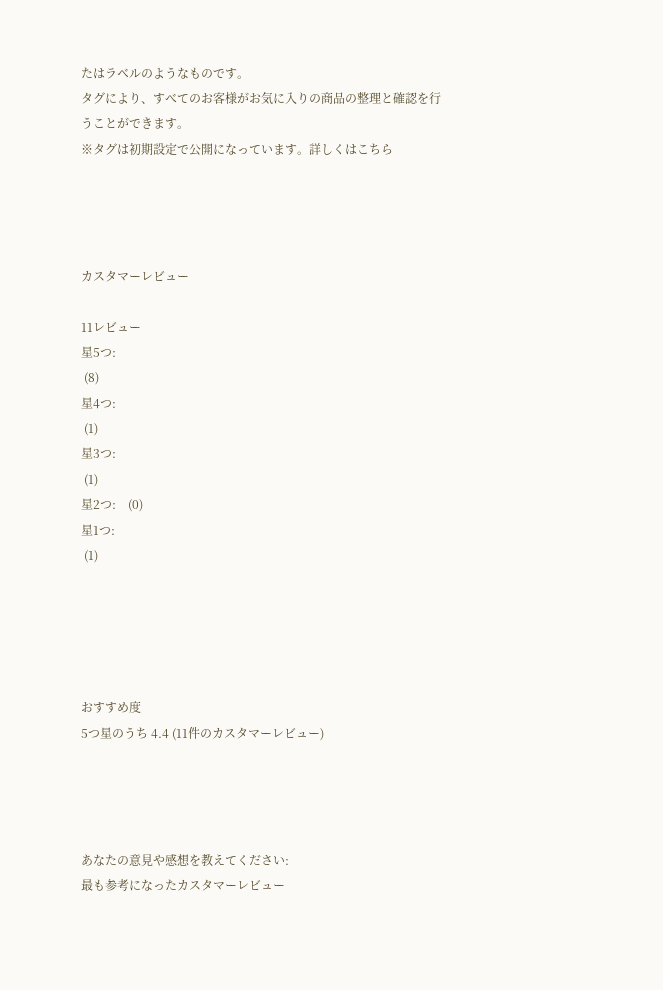たはラベルのようなものです。
タグにより、すべてのお客様がお気に入りの商品の整理と確認を行うことができます。
※タグは初期設定で公開になっています。詳しくはこちら




カスタマーレビュー

11レビュー
星5つ:
 (8)
星4つ:
 (1)
星3つ:
 (1)
星2つ:    (0)
星1つ:
 (1)





おすすめ度
5つ星のうち 4.4 (11件のカスタマーレビュー)




あなたの意見や感想を教えてください:
最も参考になったカスタマーレビュー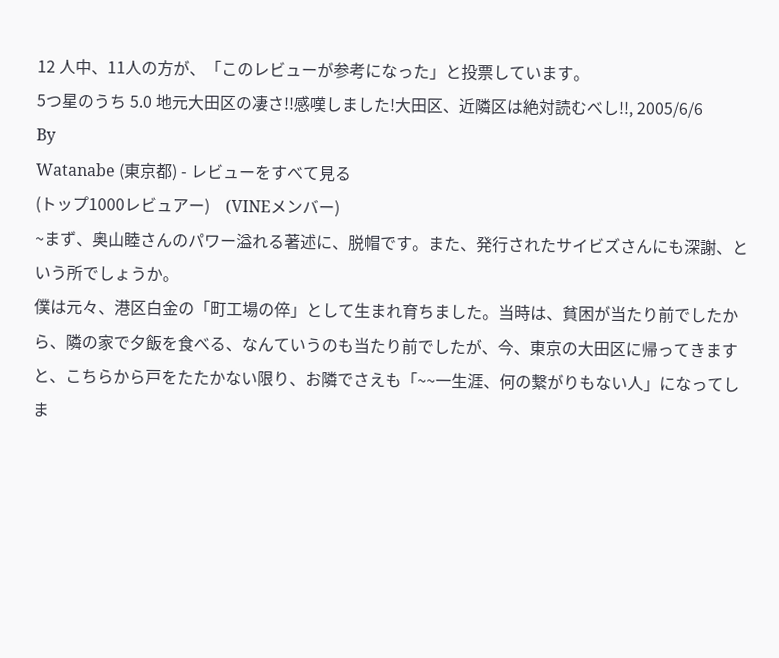12 人中、11人の方が、「このレビューが参考になった」と投票しています。
5つ星のうち 5.0 地元大田区の凄さ!!感嘆しました!大田区、近隣区は絶対読むべし!!, 2005/6/6
By
Watanabe (東京都) - レビューをすべて見る
(トップ1000レビュアー)    (VINEメンバー)
~まず、奥山睦さんのパワー溢れる著述に、脱帽です。また、発行されたサイビズさんにも深謝、という所でしょうか。
僕は元々、港区白金の「町工場の倅」として生まれ育ちました。当時は、貧困が当たり前でしたから、隣の家で夕飯を食べる、なんていうのも当たり前でしたが、今、東京の大田区に帰ってきますと、こちらから戸をたたかない限り、お隣でさえも「~~一生涯、何の繋がりもない人」になってしま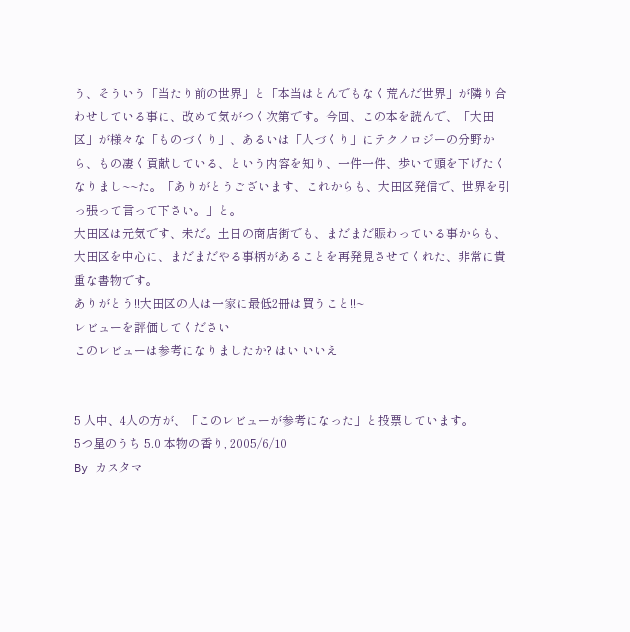う、そういう「当たり前の世界」と「本当はとんでもなく荒んだ世界」が隣り合わせしている事に、改めて気がつく次第です。今回、この本を読んで、「大田区」が様々な「ものづくり」、あるいは「人づくり」にテクノロジーの分野から、もの凄く貢献している、という内容を知り、一件一件、歩いて頭を下げたくなりまし~~た。「ありがとうございます、これからも、大田区発信で、世界を引っ張って言って下さい。」と。
大田区は元気です、未だ。土日の商店街でも、まだまだ賑わっている事からも、大田区を中心に、まだまだやる事柄があることを再発見させてくれた、非常に貴重な書物です。
ありがとう!!大田区の人は一家に最低2冊は買うこと!!~
レビューを評価してください
このレビューは参考になりましたか? はい いいえ


5 人中、4人の方が、「このレビューが参考になった」と投票しています。
5つ星のうち 5.0 本物の香り, 2005/6/10
By カスタマ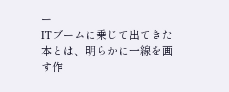ー
ITブームに乗じて出てきた本とは、明らかに一線を画す作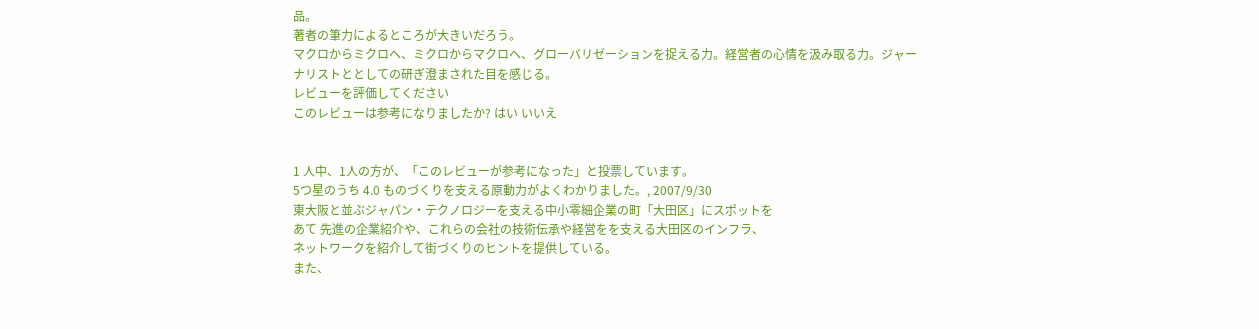品。
著者の筆力によるところが大きいだろう。
マクロからミクロへ、ミクロからマクロへ、グローバリゼーションを捉える力。経営者の心情を汲み取る力。ジャーナリストととしての研ぎ澄まされた目を感じる。
レビューを評価してください
このレビューは参考になりましたか? はい いいえ


1 人中、1人の方が、「このレビューが参考になった」と投票しています。
5つ星のうち 4.0 ものづくりを支える原動力がよくわかりました。, 2007/9/30
東大阪と並ぶジャパン・テクノロジーを支える中小零細企業の町「大田区」にスポットを
あて 先進の企業紹介や、これらの会社の技術伝承や経営をを支える大田区のインフラ、
ネットワークを紹介して街づくりのヒントを提供している。
また、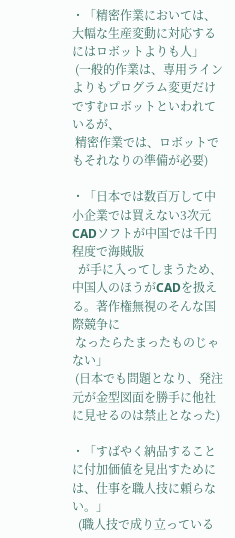・「精密作業においては、大幅な生産変動に対応するにはロボットよりも人」
 (一般的作業は、専用ラインよりもプログラム変更だけですむロボットといわれているが、
 精密作業では、ロボットでもそれなりの準備が必要)

・「日本では数百万して中小企業では買えない3次元CADソフトが中国では千円程度で海賊版
  が手に入ってしまうため、中国人のほうがCADを扱える。著作権無視のそんな国際競争に
 なったらたまったものじゃない」
 (日本でも問題となり、発注元が金型図面を勝手に他社に見せるのは禁止となった)

・「すばやく納品することに付加価値を見出すためには、仕事を職人技に頼らない。」
  (職人技で成り立っている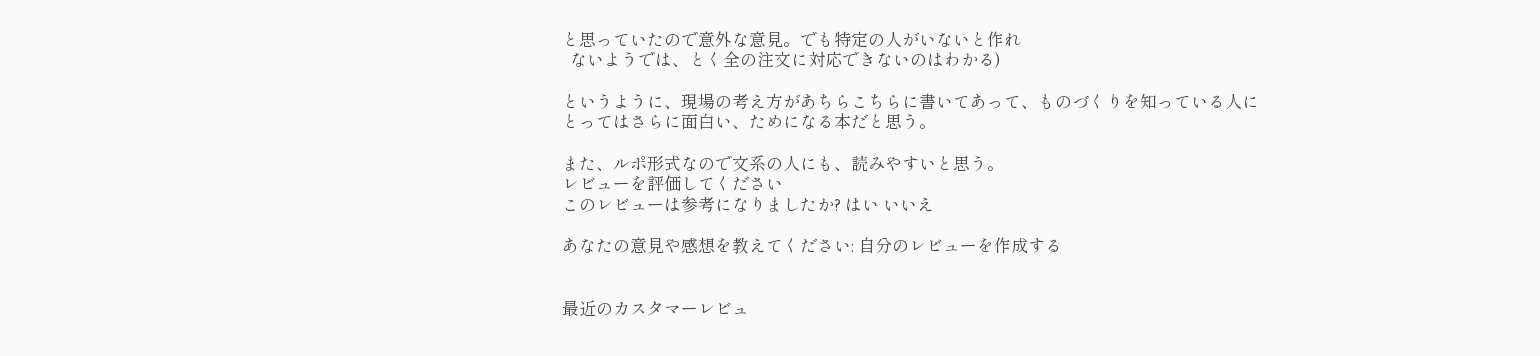と思っていたので意外な意見。でも特定の人がいないと作れ
  ないようでは、とく全の注文に対応できないのはわかる)

というように、現場の考え方があちらこちらに書いてあって、ものづくりを知っている人に
とってはさらに面白い、ためになる本だと思う。

また、ルポ形式なので文系の人にも、読みやすいと思う。
レビューを評価してください
このレビューは参考になりましたか? はい いいえ

あなたの意見や感想を教えてください: 自分のレビューを作成する


最近のカスタマーレビュ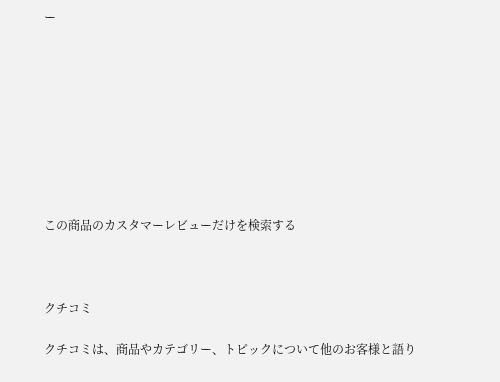ー









この商品のカスタマーレビューだけを検索する



クチコミ

クチコミは、商品やカテゴリー、トピックについて他のお客様と語り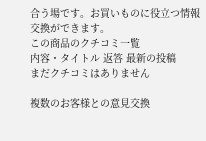合う場です。お買いものに役立つ情報交換ができます。
この商品のクチコミ一覧
内容・タイトル 返答 最新の投稿
まだクチコミはありません

複数のお客様との意見交換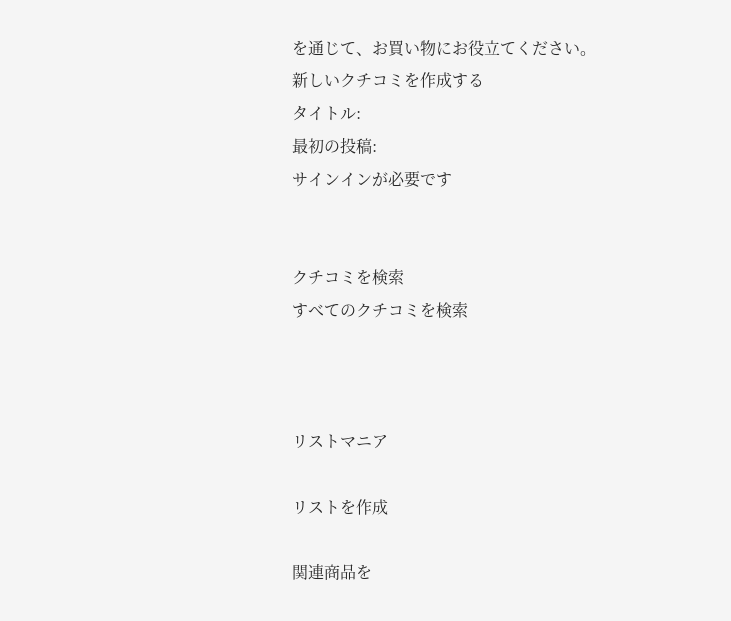を通じて、お買い物にお役立てください。
新しいクチコミを作成する
タイトル:
最初の投稿:
サインインが必要です


クチコミを検索
すべてのクチコミを検索



リストマニア

リストを作成

関連商品を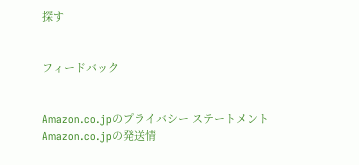探す


フィードバック


Amazon.co.jpのプライバシー ステートメント Amazon.co.jpの発送情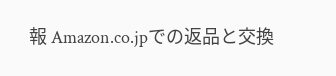報 Amazon.co.jpでの返品と交換